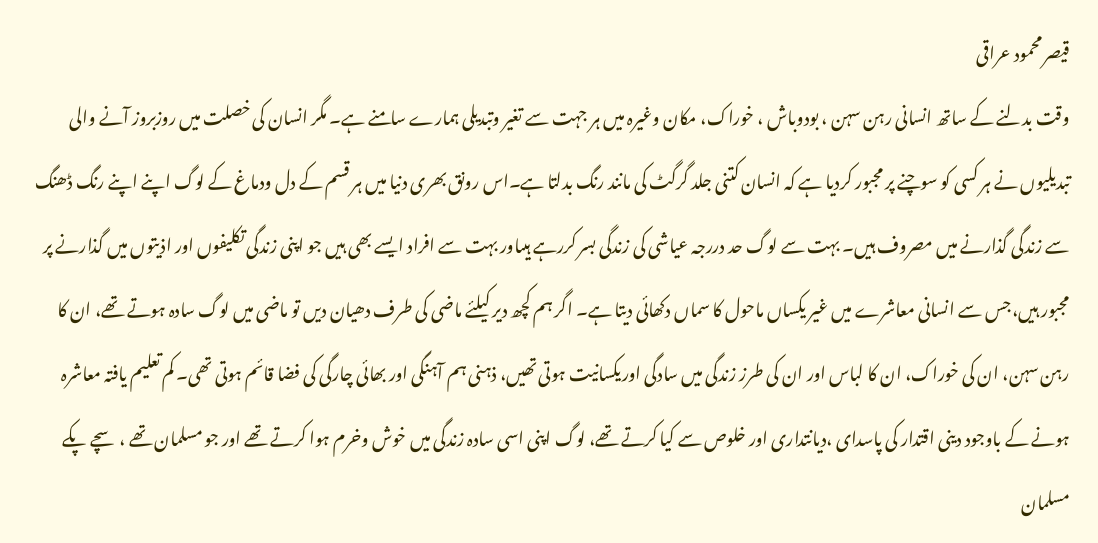قیصر محمود عراقی
وقت بدلنے کے ساتھ انسانی رہن سہن ، بودوباش ، خوراک، مکان وغیرہ میں ہر جہت سے تغیر وتبدیلی ہمارے سامنے ہے۔ مگر انسان کی خصلت میں روزبروز آنے والی تبدیلیوں نے ہر کسی کو سوچنے پر مجبور کردیا ہے کہ انسان کتنی جلد گرگٹ کی مانند رنگ بدلتا ہے۔اس رونق بھری دنیا میں ہر قسم کے دل ودماغ کے لوگ اپنے اپنے رنگ ڈھنگ سے زندگی گذارنے میں مصروف ہیں۔ بہت سے لوگ حد دررجہ عیاشی کی زندگی بسر کررہے ہیںاور بہت سے افراد ایسے بھی ہیں جو اپنی زندگی تکلیفوں اور اذیتوں میں گذارنے پر مجبور ہیں،جس سے انسانی معاشرے میں غیر یکساں ماحول کا سماں دکھائی دیتا ہے۔ اگر ہم کچھ دیر کیلئے ماضی کی طرف دھیان دیں تو ماضی میں لوگ سادہ ہوتے تھے، ان کا رہن سہن، ان کی خوراک، ان کا لباس اور ان کی طرز زندگی میں سادگی اوریکسانیت ہوتی تھیں، ذہنی ہم آہنگی اور بھائی چارگی کی فضا قائم ہوتی تھی۔ کم تعلیم یافتہ معاشرہ ہونے کے باوجود دینی اقتدار کی پاسدای ،دیانتداری اور خلوص سے کیا کرتے تھے، لوگ اپنی اسی سادہ زندگی میں خوش وخرم ہوا کرتے تھے اور جو مسلمان تھے ، سچے پکے مسلمان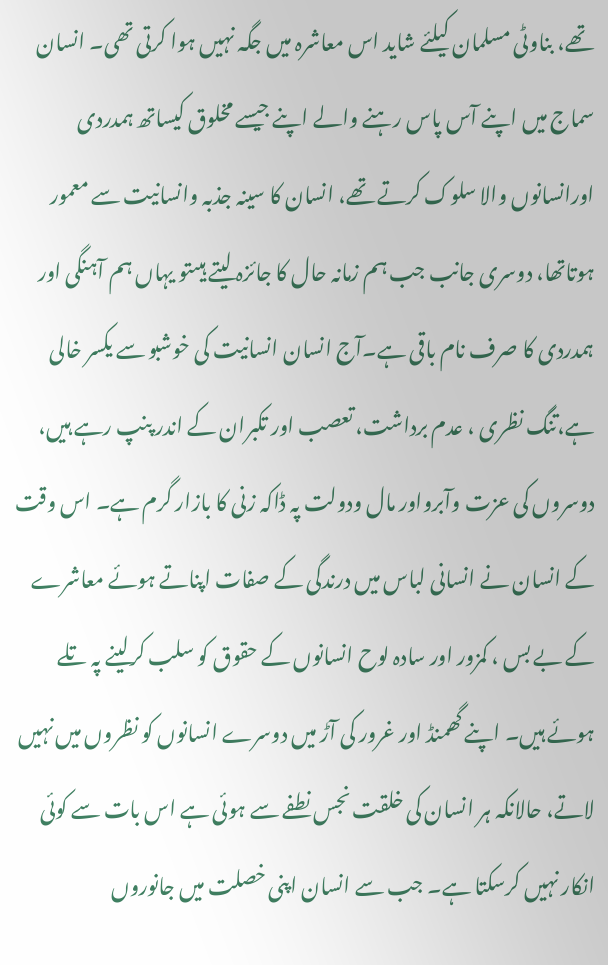تھے، بناوٹی مسلمان کیلئے شاید اس معاشرہ میں جگہ نہیں ہوا کرتی تھی۔ انسان سماج میں اپنے آس پاس رہنے والے اپنے جیسے مخلوق کیساتھ ہمدردی اورانسانوں والا سلوک کرتے تھے، انسان کا سینہ جذبہ وانسانیت سے معمور ہوتاتھا، دوسری جانب جب ہم زمانہ حال کا جائزہ لیتے ہیںتو یہاں ہم آہنگی اور ہمدردی کا صرف نام باقی ہے۔آج انسان انسانیت کی خوشبو سے یکسر خالی ہے،تنگ نظری ، عدم برداشت، تعصب اور تکبران کے اندر پنپ رہے ہیں، دوسروں کی عزت وآبرواور مال ودولت پہ ڈاکہ زنی کا بازار گرم ہے۔ اس وقت کے انسان نے انسانی لباس میں درندگی کے صفات اپناتے ہوئے معاشرے کے بے بس ، کمزور اور سادہ لوح انسانوں کے حقوق کو سلب کرلینے پہ تلے ہوئے ہیں۔ اپنے گھمنڈ اور غرور کی آڑ میں دوسرے انسانوں کو نظروں میں نہیں لاتے، حالانکہ ہر انسان کی خلقت نجس نطفے سے ہوئی ہے اس بات سے کوئی انکار نہیں کرسکتا ہے۔ جب سے انسان اپنی خصلت میں جانوروں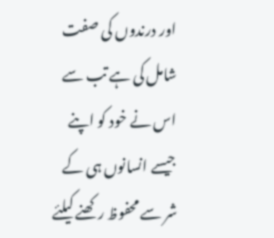اور درندوں کی صفت شامل کی ہے تب سے اس نے خود کو اپنے جیسے انسانوں ہی کے شر سے محفوظ رکھنے کیلئے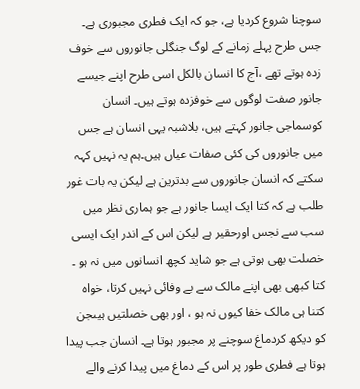سوچنا شروع کردیا ہے، جو کہ ایک فطری مجبوری ہے۔ جس طرح پہلے زمانے کے لوگ جنگلی جانوروں سے خوف زدہ ہوتے تھے ،آج کا انسان بالکل اسی طرح اپنے جیسے جانور صفت لوگوں سے خوفزدہ ہوتے ہیں۔ انسان کوسماجی جانور کہتے ہیں، بلاشبہ یہی انسان ہے جس میں جانوروں کی کئی صفات عیاں ہیں۔ہم یہ نہیں کہہ سکتے کہ انسان جانوروں سے بدترین ہے لیکن یہ بات غور طلب ہے کہ کتا ایک ایسا جانور ہے جو ہماری نظر میں سب سے نجس اورحقیر ہے لیکن اس کے اندر ایک ایسی خصلت بھی ہوتی ہے جو شاید کچھ انسانوں میں نہ ہو ۔ کتا کبھی بھی اپنے مالک سے بے وفائی نہیں کرتا، خواہ کتنا ہی مالک خفا کیوں نہ ہو ، اور بھی خصلتیں ہیںجن کو دیکھ کردماغ سوچنے پر مجبور ہوتا ہے۔ انسان جب پیدا ہوتا ہے فطری طور پر اس کے دماغ میں پیدا کرنے والے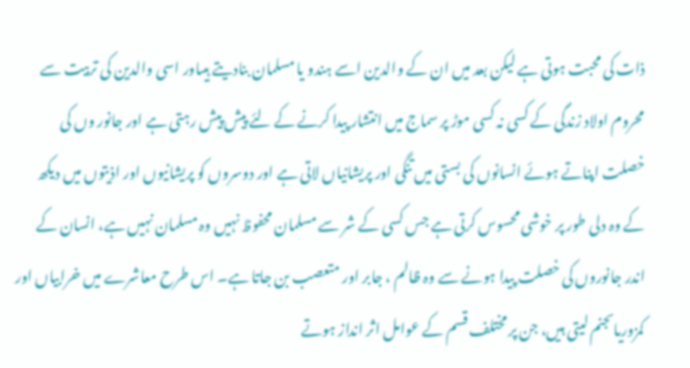ذات کی محبت ہوتی ہے لیکن بعد میں ان کے والدین اسے ہندو یا مسلمان بنادیتے ہیںاور اسی والدین کی تربیت سے محروم اولاد زندگی کے کسی نہ کسی موڑ پر سماج میں انتشار پیدا کرنے کے لئے پیش پیش رہتی ہے اور جانور وں کی خصلت اپناتے ہوئے انسانوں کی بستی میں تنگی اور پریشانیاں لاتی ہے اور دوسروں کو پریشانیوں اور اذیتوں میں دیکھ کے وہ دلی طور پر خوشی محسوس کرتی ہے جس کسی کے شر سے مسلمان محفوظ نہیں وہ مسلمان نہیں ہے، انسان کے اندر جانوروں کی خصلت پیدا ہونے سے وہ ظالم ، جابر اور متعصب بن جاتا ہے۔ اس طرح معاشرے میں خرابیاں اور کمزوریاںجنم لیتی ہیں، جن پر مختلف قسم کے عوامل اثر انداز ہوتے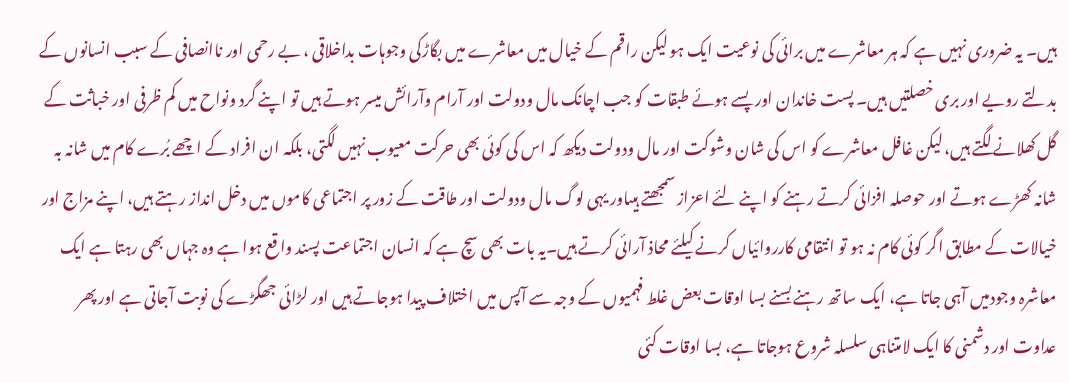ہیں۔ یہ ضروری نہیں ہے کہ ہر معاشرے میں برائی کی نوعیت ایک ہو لیکن راقم کے خیال میں معاشرے میں بگاڑکی وجوہات بداخلاقی ، بے رحمی اور ناانصافی کے سبب انسانوں کے بدلتے رویے اور بری خصلتیں ہیں۔ پست خاندان اور پسے ہوئے طبقات کو جب اچانک مال ودولت اور آرام وآرائش میسر ہوتے ہیں تو اپنے گرد ونواح میں کم ظرفی اور خباثت کے گل کھلانے لگتے ہیں، لیکن غافل معاشرے کو اس کی شان وشوکت اور مال ودولت دیکھ کہ اس کی کوئی بھی حرکت معیوب نہیں لگتی، بلکہ ان افراد کے اچھے بُرے کام میں شانہ بہ شانہ کھڑے ہوتے اور حوصلہ افزائی کرتے رہنے کو اپنے لئے اعزاز سمجھتے ہیںاور یہی لوگ مال ودولت اور طاقت کے زور پر اجتماعی کاموں میں دخل انداز رہتے ہیں، اپنے مزاج اور خیالات کے مطابق اگر کوئی کام نہ ہو تو انتقامی کارروائیاں کرنے کیلئے محاذ آرائی کرتے ہیں۔یہ بات بھی سچ ہے کہ انسان اجتماعت پسند واقع ہوا ہے وہ جہاں بھی رہتا ہے ایک معاشرہ وجودمیں آہی جاتا ہے، ایک ساتھ رہنے بسنے بسا اوقات بعض غلط فہمیوں کے وجہ سے آپس میں اختلاف پیدا ہوجاتے ہیں اور لڑائی جھگڑے کی نوبت آجاتی ہے اور پھر عداوت اور دشمنی کا ایک لامتناہی سلسلہ شروع ہوجاتا ہے، بسا اوقات کئی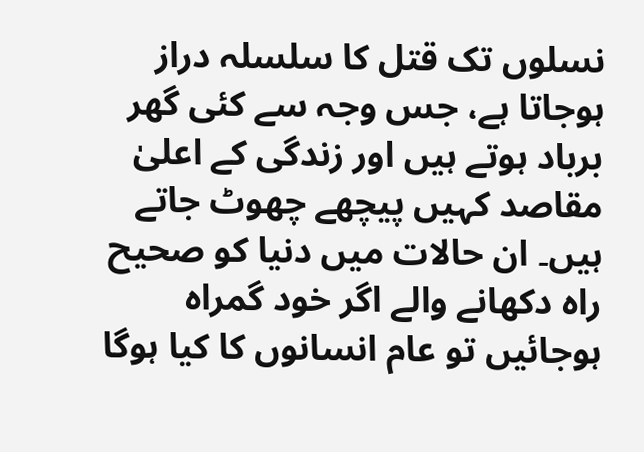نسلوں تک قتل کا سلسلہ دراز ہوجاتا ہے، جس وجہ سے کئی گھر برباد ہوتے ہیں اور زندگی کے اعلیٰ مقاصد کہیں پیچھے چھوٹ جاتے ہیں۔ ان حالات میں دنیا کو صحیح راہ دکھانے والے اگر خود گمراہ ہوجائیں تو عام انسانوں کا کیا ہوگا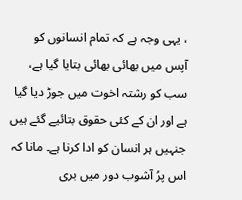، یہی وجہ ہے کہ تمام انسانوں کو آپس میں بھائی بھائی بتایا گیا ہے، سب کو رشتہ اخوت میں جوڑ دیا گیا ہے اور ان کے کئی حقوق بتائیے گئے ہیں جنہیں ہر انسان کو ادا کرنا ہے۔ مانا کہ اس پرُ آشوب دور میں بری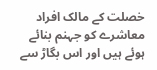خصلت کے مالک افراد معاشرے کو جہنم بنائے ہوئے ہیں اور اس بگاڑ سے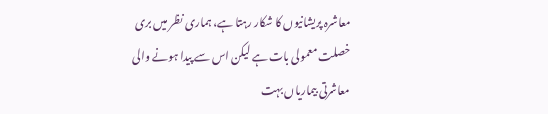معاشرہ پریشانیوں کا شکار رہتا ہے، ہماری نظر میں بری خصلت معمولی بات ہے لیکن اس سے پیدا ہونے والی معاشرتی بیماریاں بہت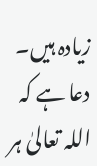زیادہ ہیں۔ دعا ہے کہ اللہ تعالیٰ ہر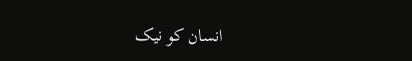انسان کو نیک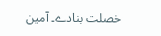خصلت بنادے۔ آمین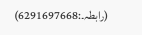(رابطہ۔:6291697668)